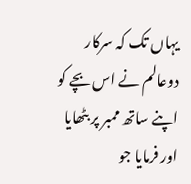یہاں تک کہ سرکار دوعالم نے اس بچے کو اپنے ساتھ ممبر پر بٹھایا اور فرمایا جو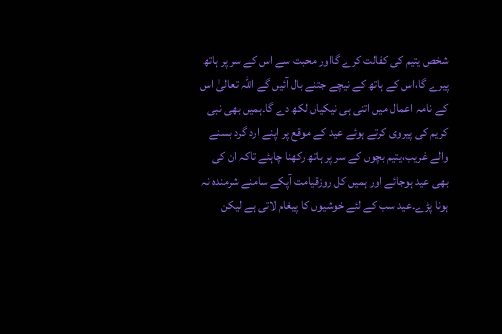شخص یتیم کی کفالت کرے گااور محبت سے اس کے سر پر ہاتھ پیرے گا،اس کے ہاتھ کے نیچے جتنے بال آئیں گے اللہ تعالیٰ اس کے نامہ اعمال میں اتنی ہی نیکیاں لکھ دے گا۔ہمیں بھی نبی کریم کی پیروی کرتے ہوئے عید کے موقع پر اپنے ارد گرد بسنے والے غریب،یتیم بچوں کے سر پر ہاتھ رکھنا چاہئے تاکہ ان کی بھی عید ہوجائے اور ہمیں کل روزقیامت آپکے سامنے شرمندہ نہ ہونا پڑے۔عید سب کے لئے خوشیوں کا پیغام لاتی ہے لیکن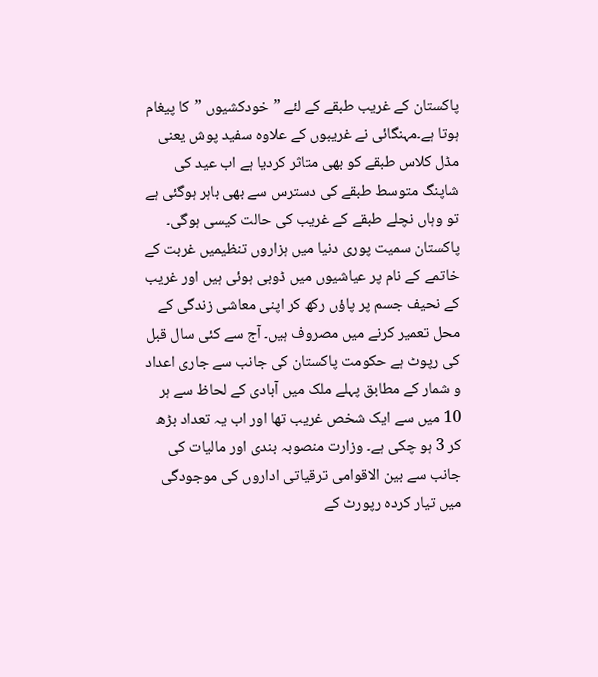پاکستان کے غریب طبقے کے لئے ”خودکشیوں ”کا پیغام ہوتا ہے۔مہنگائی نے غریبوں کے علاوہ سفید پوش یعنی مڈل کلاس طبقے کو بھی متاثر کردیا ہے اب عید کی شاپنگ متوسط طبقے کی دسترس سے بھی باہر ہوگئی ہے تو وہاں نچلے طبقے کے غریب کی حالت کیسی ہوگی۔
پاکستان سمیت پوری دنیا میں ہزاروں تنظیمیں غربت کے خاتمے کے نام پر عیاشیوں میں ڈوبی ہوئی ہیں اور غریب کے نحیف جسم پر پاؤں رکھ کر اپنی معاشی زندگی کے محل تعمیر کرنے میں مصروف ہیں۔ آج سے کئی سال قبل کی رپوٹ ہے حکومت پاکستان کی جانب سے جاری اعداد و شمار کے مطابق پہلے ملک میں آبادی کے لحاظ سے ہر 10 میں سے ایک شخص غریب تھا اور اب یہ تعداد بڑھ کر 3 ہو چکی ہے۔ وزارت منصوبہ بندی اور مالیات کی جانب سے بین الاقوامی ترقیاتی اداروں کی موجودگی میں تیار کردہ رپورٹ کے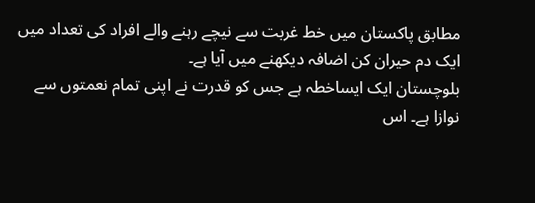مطابق پاکستان میں خط غربت سے نیچے رہنے والے افراد کی تعداد میں ایک دم حیران کن اضافہ دیکھنے میں آیا ہے۔
بلوچستان ایک ایساخطہ ہے جس کو قدرت نے اپنی تمام نعمتوں سے نوازا ہے۔ اس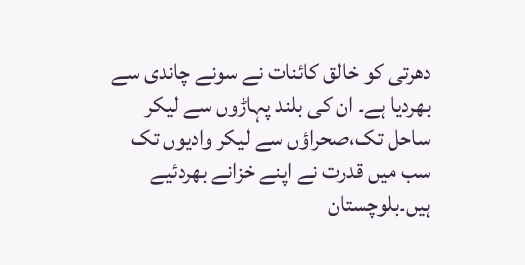دھرتی کو خالق کائنات نے سونے چاندی سے بھردیا ہے۔ ان کی بلند پہاڑوں سے لیکر ساحل تک،صحراؤں سے لیکر وادیوں تک سب میں قدرت نے اپنے خزانے بھردئیے ہیں۔بلوچستان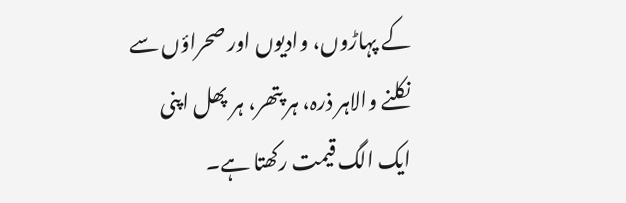کے پہاڑوں، وادیوں اور صحراؤں سے نکلنے والاہر ذرہ، ہر پتھر، ہر پھل اپنی ایک الگ قیمت رکھتا ہے۔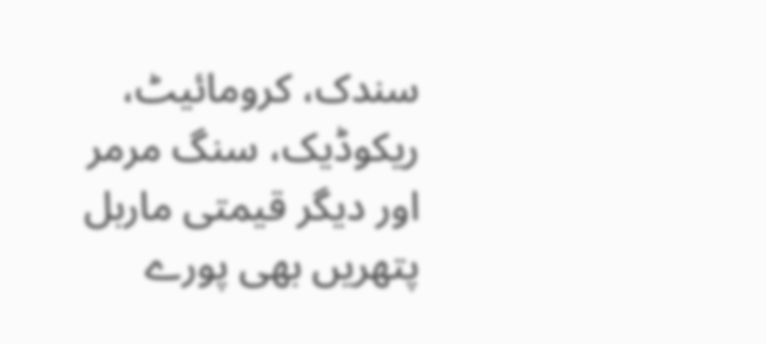سندک، کرومائیٹ، ریکوڈیک، سنگ مرمر اور دیگر قیمتی ماربل پتھریں بھی پورے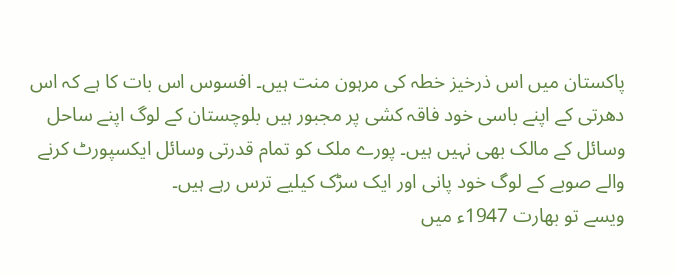پاکستان میں اس ذرخیز خطہ کی مرہون منت ہیں۔ افسوس اس بات کا ہے کہ اس دھرتی کے اپنے باسی خود فاقہ کشی پر مجبور ہیں بلوچستان کے لوگ اپنے ساحل وسائل کے مالک بھی نہیں ہیں۔ پورے ملک کو تمام قدرتی وسائل ایکسپورٹ کرنے والے صوبے کے لوگ خود پانی اور ایک سڑک کیلیے ترس رہے ہیں۔
ویسے تو بھارت 1947ء میں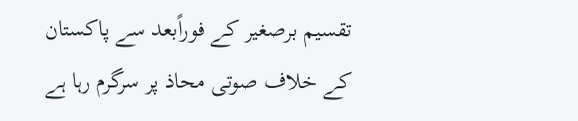تقسیم برصغیر کے فوراًبعد سے پاکستان کے خلاف صوتی محاذ پر سرگرم رہا ہے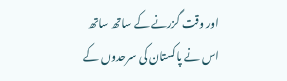اور وقت گزرنے کے ساتھ ساتھ اس نے پاکستان کی سرحدوں کے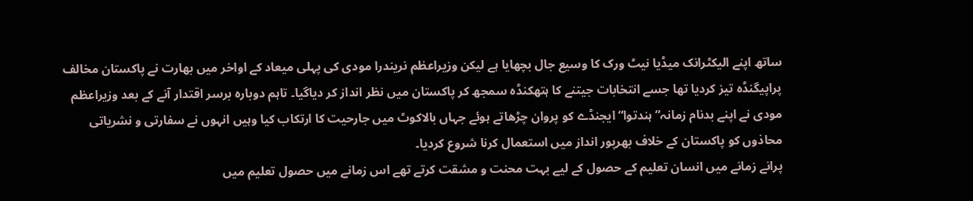ساتھ اپنے الیکٹرانک میڈیا نیٹ ورک کا وسیع جال بچھایا ہے لیکن وزیراعظم نریندرا مودی کی پہلی میعاد کے اواخر میں بھارت نے پاکستان مخالف پراپیگنڈہ تیز کردیا تھا جسے انتخابات جیتنے کا ہتھکنڈہ سمجھ کر پاکستان میں نظر انداز کر دیاگیا۔ تاہم دوبارہ برسر اقتدار آنے کے بعد وزیراعظم مودی نے اپنے بدنام زمانہ”ہندتوا“ ایجنڈے کو پروان چڑھاتے ہوئے جہاں بالاکوٹ میں جارحیت کا ارتکاب کیا وہیں انہوں نے سفارتی و نشریاتی محاذوں کو پاکستان کے خلاف بھرپور انداز میں استعمال کرنا شروع کردیا۔
پرانے زمانے میں انسان تعلیم کے حصول کے لیے بہت محنت و مشقت کرتے تھے اس زمانے میں حصول تعلیم میں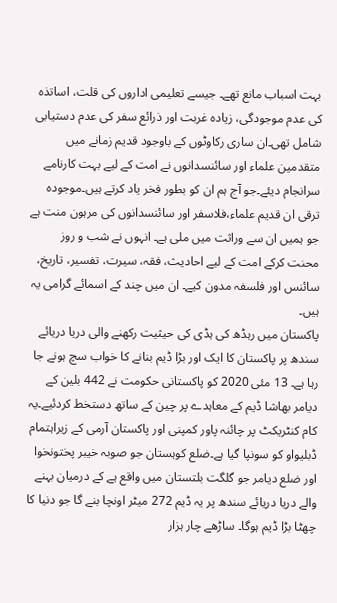بہت اسباب مانع تھے۔ جیسے تعلیمی اداروں کی قلت، اساتذہ کی عدم موجودگی، زیادہ غربت اور ذرائع سفر کی عدم دستیابی شامل تھی۔ان ساری رکاوٹوں کے باوجود قدیم زمانے میں متقدمین علماء اور سائنسدانوں نے امت کے لیے بہت کارنامے سرانجام دیئے۔جو آج ہم ان کو بطور فخر یاد کرتے ہیں۔موجودہ ترقی ان قدیم علماء،فلاسفر اور سائنسدانوں کی مرہون منت ہے جو ہمیں ان سے وراثت میں ملی ہے۔ انہوں نے شب و روز محنت کرکے امت کے لیے احادیث، فقہ، سیرت، تفسیر، تاریخ، سائنس اور فلسفہ مدون کیے۔ ان میں چند کے اسمائے گرامی یہ ہیں۔
پاکستان میں رہڈھ کی ہڈی کی حیثیت رکھنے والی دریا دریائے سندھ پر پاکستان کا ایک اور بڑا ڈیم بنانے کا خواب سچ ہونے جا رہا ہے۔ 13 مئی 2020 کو پاکستانی حکومت نے 442 بلین کے دیامر بھاشا ڈیم کے معاہدے پر چین کے ساتھ دستخط کردئیے۔یہ کام کنٹریکٹ پر چائنہ پاور کمپنی اور پاکستان آرمی کے زیراہتمام ڈبلیواو کو سونپا گیا ہے۔ضلع کوہستان جو صوبہ خیبر پختونخوا اور ضلع دیامر جو گلگت بلتستان میں واقع ہے کے درمیان بہنے والے دریا دریائے سندھ پر یہ ڈیم 272 میٹر اونچا بنے گا جو دنیا کا چھٹا بڑا ڈیم ہوگا۔ ساڑھے چار ہزار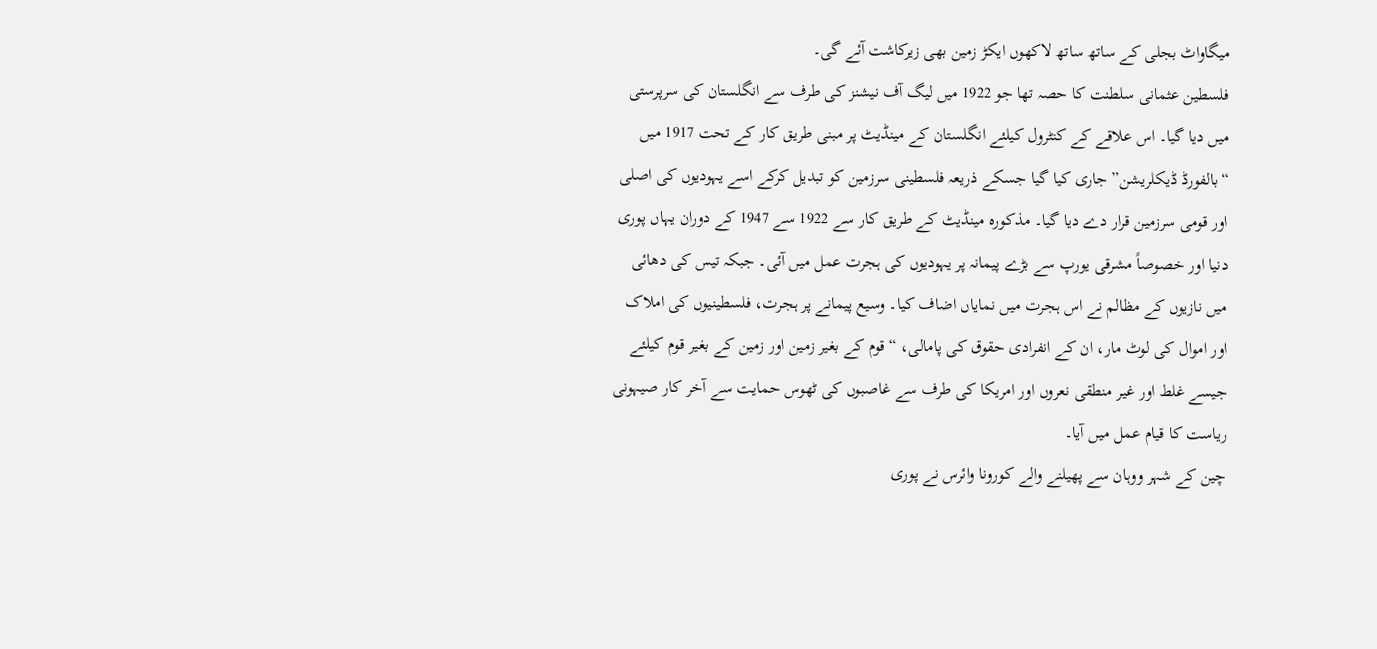میگاواٹ بجلی کے ساتھ ساتھ لاکھوں ایکڑ زمین بھی زیرکاشت آئے گی۔
فلسطین عثمانی سلطنت کا حصہ تھا جو 1922 میں لیگ آف نیشنز کی طرف سے انگلستان کی سرپرستی میں دیا گیا۔ اس علاقے کے کنٹرول کیلئے انگلستان کے مینڈیٹ پر مبنی طریق کار کے تحت 1917 میں “بالفورڈ ڈیکلریشن” جاری کیا گیا جسکے ذریعہ فلسطینی سرزمین کو تبدیل کرکے اسے یہودیوں کی اصلی اور قومی سرزمین قرار دے دیا گیا۔ مذکورہ مینڈیٹ کے طریق کار سے 1922 سے 1947 کے دوران یہاں پوری دنیا اور خصوصاً مشرقی یورپ سے بڑے پیمانہ پر یہودیوں کی ہجرت عمل میں آئی۔ جبکہ تیس کی دھائی میں نازیوں کے مظالم نے اس ہجرت میں نمایاں اضاف کیا۔ وسیع پیمانے پر ہجرت، فلسطینیوں کی املاک اور اموال کی لوٹ مار، ان کے انفرادی حقوق کی پامالی، “قوم کے بغیر زمین اور زمین کے بغیر قوم کیلئے جیسے غلط اور غیر منطقی نعروں اور امریکا کی طرف سے غاصبوں کی ٹھوس حمایت سے آخر کار صیہونی ریاست کا قیام عمل میں آیا۔
چین کے شہر ووہان سے پھیلنے والے کورونا وائرس نے پوری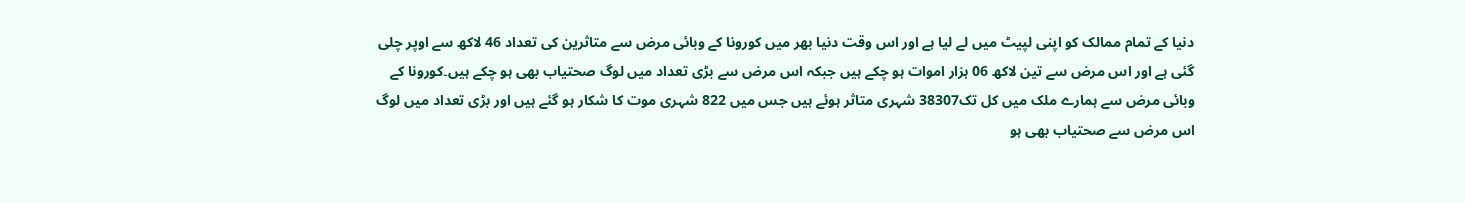دنیا کے تمام ممالک کو اپنی لپیٹ میں لے لیا ہے اور اس وقت دنیا بھر میں کورونا کے وبائی مرض سے متاثرین کی تعداد 46 لاکھ سے اوپر چلی گئی ہے اور اس مرض سے تین لاکھ 06 ہزار اموات ہو چکے ہیں جبکہ اس مرض سے بڑی تعداد میں لوگ صحتیاب بھی ہو چکے ہیں۔کورونا کے وبائی مرض سے ہمارے ملک میں کل تک38307 شہری متاثر ہوئے ہیں جس میں 822 شہری موت کا شکار ہو گئے ہیں اور بڑی تعداد میں لوگ اس مرض سے صحتیاب بھی ہو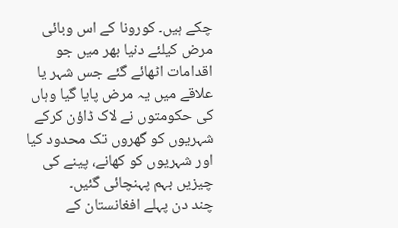چکے ہیں۔ کورونا کے اس وبائی مرض کیلئے دنیا بھر میں جو اقدامات اٹھائے گئے جس شہر یا علاقے میں یہ مرض پایا گیا وہاں کی حکومتوں نے لاک ڈاؤن کرکے شہریوں کو گھروں تک محدود کیا اور شہریوں کو کھانے، پینے کی چیزیں بہم پہنچائی گئیں۔
چند دن پہلے افغانستان کے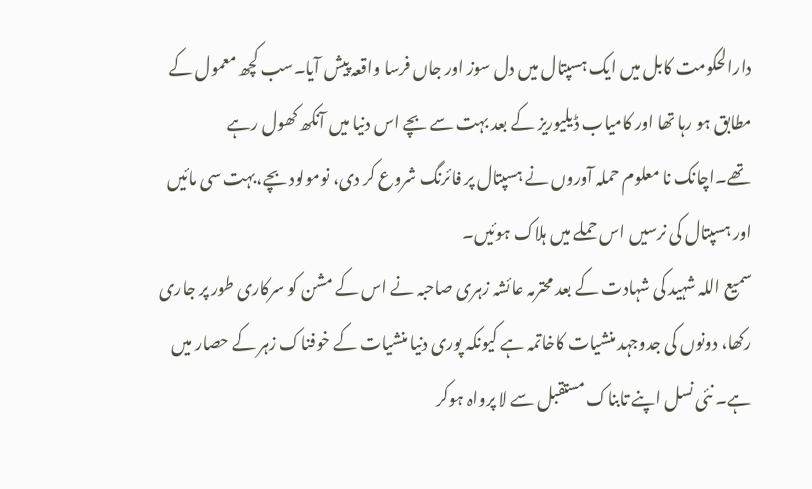دارالحکومت کابل میں ایک ہسپتال میں دل سوز اور جاں فرسا واقعہ پیش آیا۔سب کچھ معمول کے مطابق ہو رہا تھا اور کامیاب ڈیلیوریز کے بعد بہت سے بچے اس دنیا میں آنکھ کھول رہے تھے۔اچانک نا معلوم حملہ آوروں نے ہسپتال پر فائرنگ شروع کر دی، نومولود بچے،بہت سی مائیں اور ہسپتال کی نرسیں اس حملے میں ہلاک ہوئیں۔
سمیع اللہ شہید کی شہادت کے بعد محترمہ عائشہ زہری صاحبہ نے اس کے مشن کو سرکاری طور پر جاری رکھا، دونوں کی جدوجہد منشیات کاخاتمہ ہے کیونکہ پوری دنیا منشیات کے خوفناک زہر کے حصار میں ہے۔ نئی نسل اپنے تابناک مستقبل سے لا پرواہ ہوکر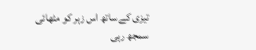تیزی کے ساتھ اس زہر کو مٹھائی سمجھ رہی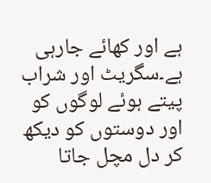ہے اور کھائے جارہی ہے۔سگریٹ اور شراب پیتے ہوئے لوگوں کو اور دوستوں کو دیکھ کر دل مچل جاتا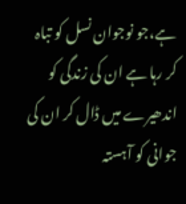ہے،جو نوجوان نسل کو تباہ کر رہا ہے ان کی زندگی کو اندھیرے میں ڈال کر ان کی جوانی کو آہستہ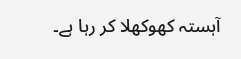آہستہ کھوکھلا کر رہا ہے۔